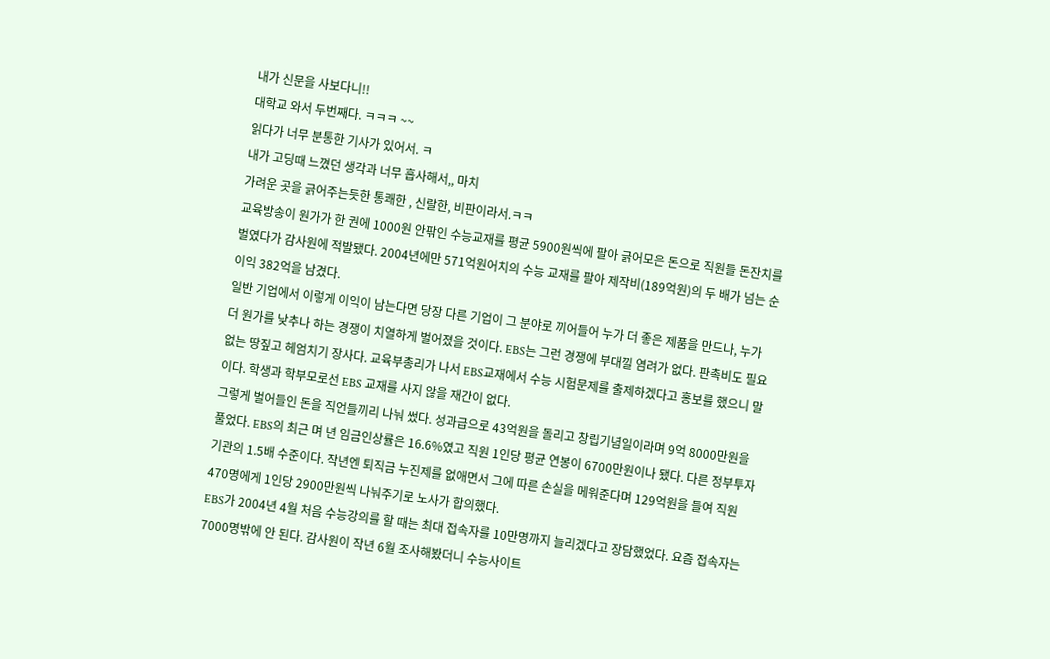내가 신문을 사보다니!!
대학교 와서 두번째다. ㅋㅋㅋ ~~
읽다가 너무 분통한 기사가 있어서. ㅋ
내가 고딩때 느꼈던 생각과 너무 흡사해서,, 마치
가려운 곳을 긁어주는듯한 통쾌한 , 신랄한, 비판이라서.ㅋㅋ
교육방송이 원가가 한 권에 1000원 안팎인 수능교재를 평균 5900원씩에 팔아 긁어모은 돈으로 직원들 돈잔치를 벌였다가 감사원에 적발됐다. 2004년에만 571억원어치의 수능 교재를 팔아 제작비(189억원)의 두 배가 넘는 순이익 382억을 남겼다.
일반 기업에서 이렇게 이익이 남는다면 당장 다른 기업이 그 분야로 끼어들어 누가 더 좋은 제품을 만드나, 누가 더 원가를 낮추나 하는 경쟁이 치열하게 벌어졌을 것이다. EBS는 그런 경쟁에 부대낄 염려가 없다. 판촉비도 필요 없는 땅짚고 헤엄치기 장사다. 교육부총리가 나서 EBS교재에서 수능 시험문제를 출제하겠다고 홍보를 했으니 말이다. 학생과 학부모로선 EBS 교재를 사지 않을 재간이 없다.
그렇게 벌어들인 돈을 직언들끼리 나눠 썼다. 성과급으로 43억원을 돌리고 창립기념일이라며 9억 8000만원을 풀었다. EBS의 최근 며 년 임금인상률은 16.6%였고 직원 1인당 평균 연봉이 6700만원이나 됐다. 다른 정부투자기관의 1.5배 수준이다. 작년엔 퇴직금 누진제를 없애면서 그에 따른 손실을 메워준다며 129억원을 들여 직원 470명에게 1인당 2900만원씩 나눠주기로 노사가 합의했다.
EBS가 2004년 4월 처음 수능강의를 할 때는 최대 접속자를 10만명까지 늘리겠다고 장담했었다. 요즘 접속자는 7000명밖에 안 된다. 감사원이 작년 6월 조사해봤더니 수능사이트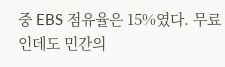중 EBS 점유율은 15%였다. 무료인데도 민간의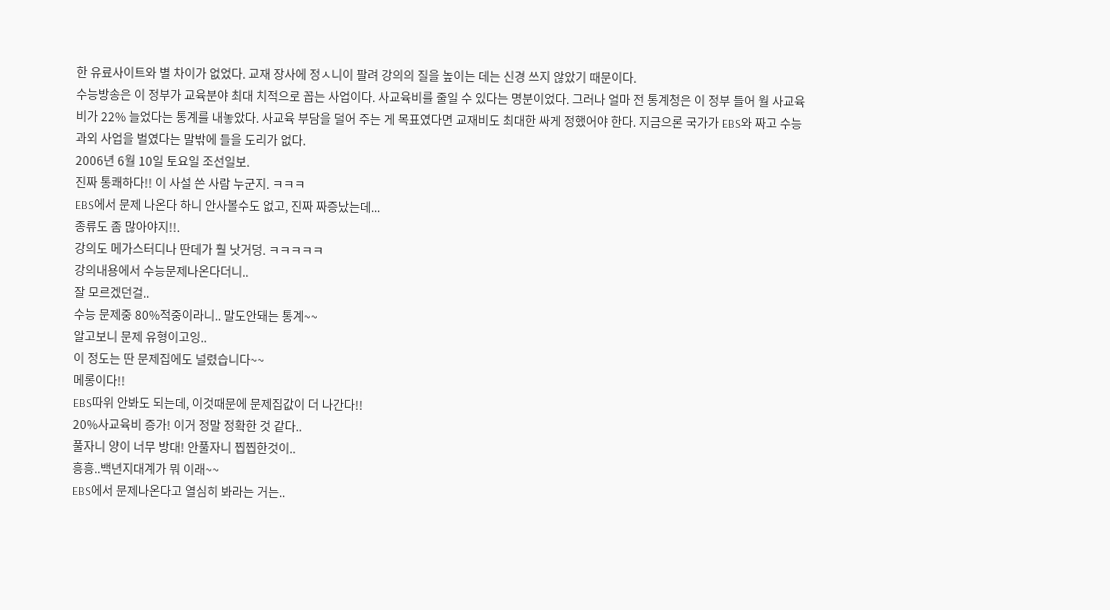한 유료사이트와 별 차이가 없었다. 교재 장사에 정ㅅ니이 팔려 강의의 질을 높이는 데는 신경 쓰지 않았기 때문이다.
수능방송은 이 정부가 교육분야 최대 치적으로 꼽는 사업이다. 사교육비를 줄일 수 있다는 명분이었다. 그러나 얼마 전 통계청은 이 정부 들어 월 사교육비가 22% 늘었다는 통계를 내놓았다. 사교육 부담을 덜어 주는 게 목표였다면 교재비도 최대한 싸게 정했어야 한다. 지금으론 국가가 EBS와 짜고 수능과외 사업을 벌였다는 말밖에 들을 도리가 없다.
2006년 6월 10일 토요일 조선일보.
진짜 통쾌하다!! 이 사설 쓴 사람 누군지. ㅋㅋㅋ
EBS에서 문제 나온다 하니 안사볼수도 없고, 진짜 짜증났는데...
종류도 좀 많아야지!!.
강의도 메가스터디나 딴데가 훨 낫거덩. ㅋㅋㅋㅋㅋ
강의내용에서 수능문제나온다더니..
잘 모르겠던걸..
수능 문제중 80%적중이라니.. 말도안돼는 통계~~
알고보니 문제 유형이고잉..
이 정도는 딴 문제집에도 널렸습니다~~
메롱이다!!
EBS따위 안봐도 되는데, 이것때문에 문제집값이 더 나간다!!
20%사교육비 증가! 이거 정말 정확한 것 같다..
풀자니 양이 너무 방대! 안풀자니 찝찝한것이..
흥흥..백년지대계가 뭐 이래~~
EBS에서 문제나온다고 열심히 봐라는 거는..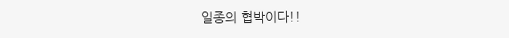일종의 협박이다!!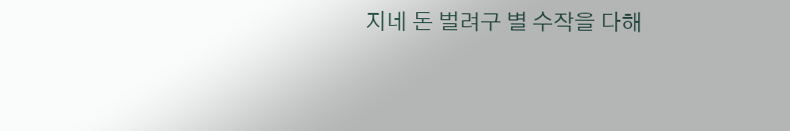지네 돈 벌려구 별 수작을 다해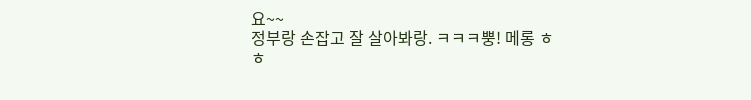요~~
정부랑 손잡고 잘 살아봐랑. ㅋㅋㅋ뿡! 메롱 ㅎㅎ